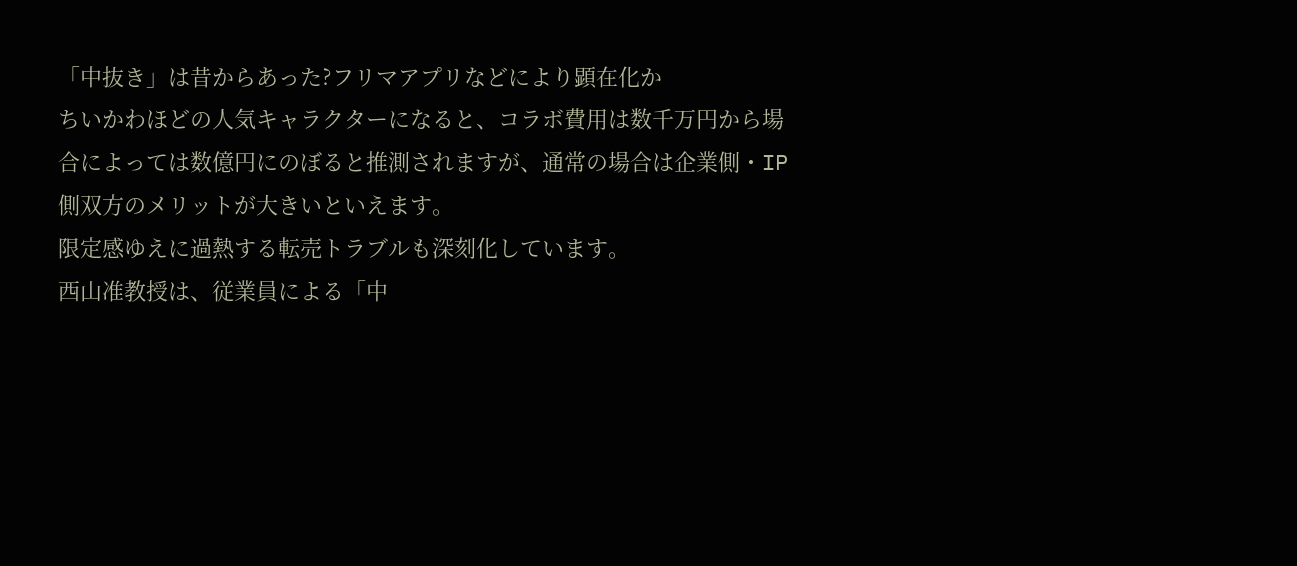「中抜き」は昔からあった?フリマアプリなどにより顕在化か
ちいかわほどの人気キャラクターになると、コラボ費用は数千万円から場合によっては数億円にのぼると推測されますが、通常の場合は企業側・IP側双方のメリットが大きいといえます。
限定感ゆえに過熱する転売トラブルも深刻化しています。
西山准教授は、従業員による「中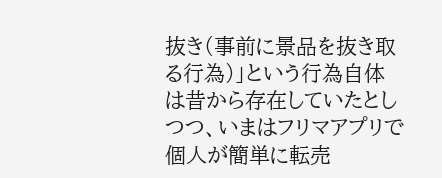抜き(事前に景品を抜き取る行為)」という行為自体は昔から存在していたとしつつ、いまはフリマアプリで個人が簡単に転売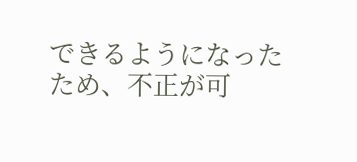できるようになったため、不正が可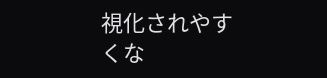視化されやすくな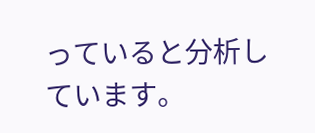っていると分析しています。